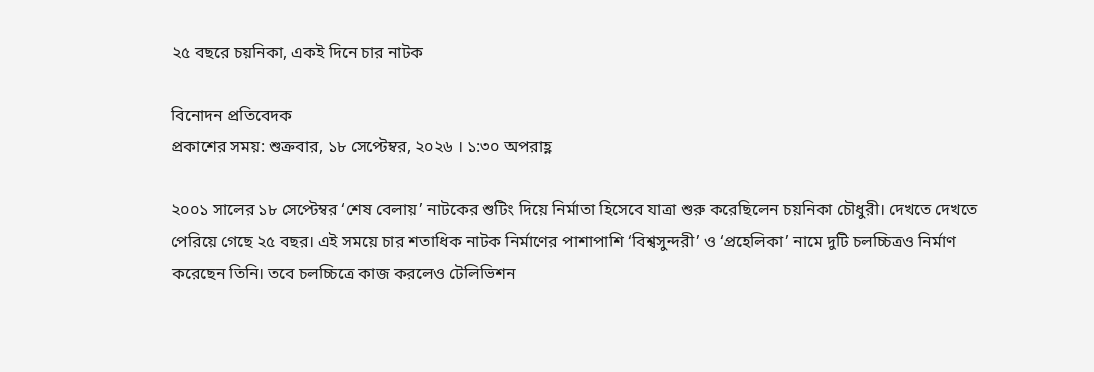২৫ বছরে চয়নিকা, একই দিনে চার নাটক

বিনোদন প্রতিবেদক
প্রকাশের সময়: শুক্রবার, ১৮ সেপ্টেম্বর, ২০২৬ । ১:৩০ অপরাহ্ণ

২০০১ সালের ১৮ সেপ্টেম্বর ‘শেষ বেলায়’ নাটকের শুটিং দিয়ে নির্মাতা হিসেবে যাত্রা শুরু করেছিলেন চয়নিকা চৌধুরী। দেখতে দেখতে পেরিয়ে গেছে ২৫ বছর। এই সময়ে চার শতাধিক নাটক নির্মাণের পাশাপাশি ‘বিশ্বসুন্দরী’ ও ‘প্রহেলিকা’ নামে দুটি চলচ্চিত্রও নির্মাণ করেছেন তিনি। তবে চলচ্চিত্রে কাজ করলেও টেলিভিশন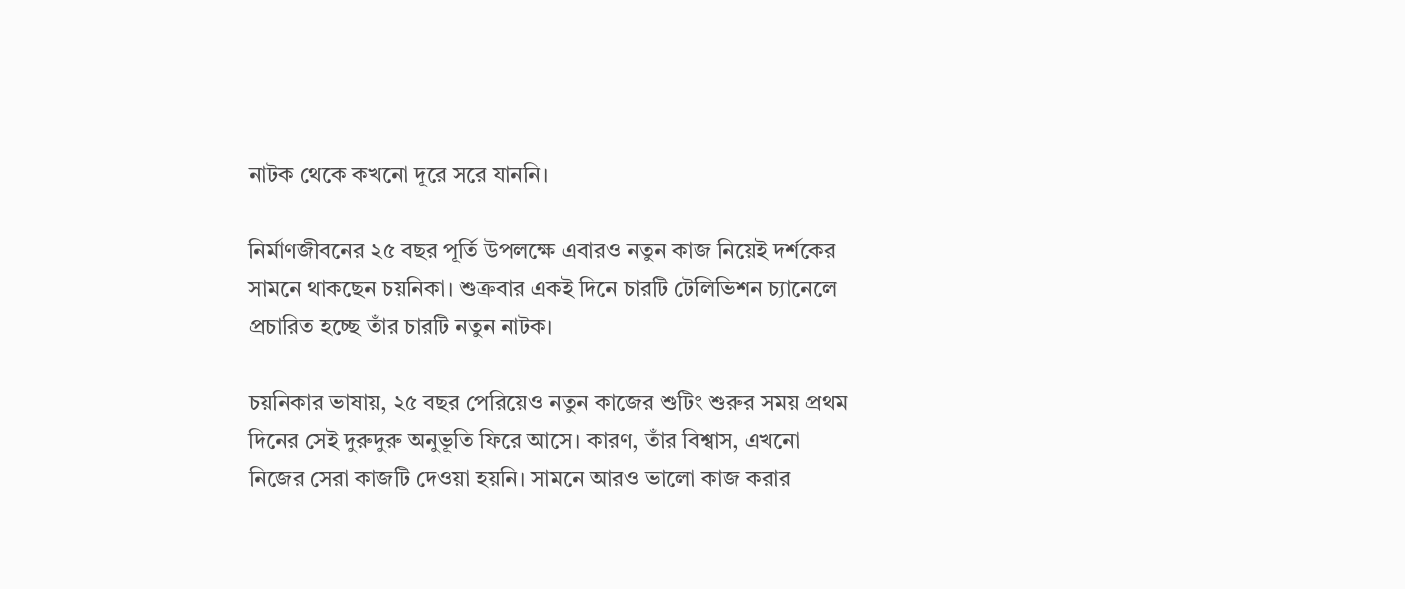নাটক থেকে কখনো দূরে সরে যাননি।

নির্মাণজীবনের ২৫ বছর পূর্তি উপলক্ষে এবারও নতুন কাজ নিয়েই দর্শকের সামনে থাকছেন চয়নিকা। শুক্রবার একই দিনে চারটি টেলিভিশন চ্যানেলে প্রচারিত হচ্ছে তাঁর চারটি নতুন নাটক।

চয়নিকার ভাষায়, ২৫ বছর পেরিয়েও নতুন কাজের শুটিং শুরুর সময় প্রথম দিনের সেই দুরুদুরু অনুভূতি ফিরে আসে। কারণ, তাঁর বিশ্বাস, এখনো নিজের সেরা কাজটি দেওয়া হয়নি। সামনে আরও ভালো কাজ করার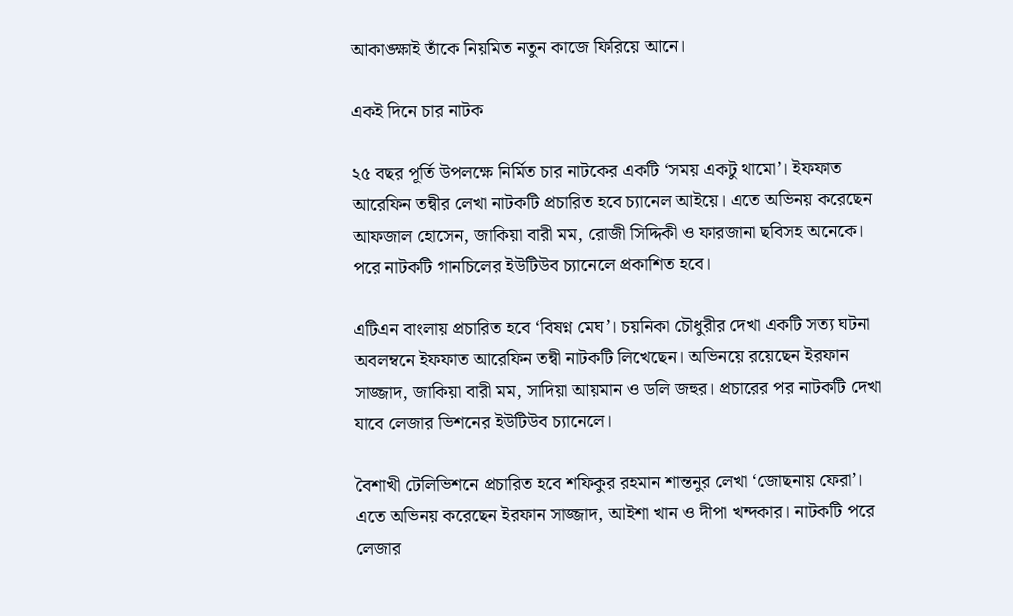আকাঙ্ক্ষাই তাঁকে নিয়মিত নতুন কাজে ফিরিয়ে আনে।

একই দিনে চার নাটক

২৫ বছর পূর্তি উপলক্ষে নির্মিত চার নাটকের একটি ‘সময় একটু থামো’। ইফফাত আরেফিন তন্বীর লেখা নাটকটি প্রচারিত হবে চ্যানেল আইয়ে। এতে অভিনয় করেছেন আফজাল হোসেন, জাকিয়া বারী মম, রোজী সিদ্দিকী ও ফারজানা ছবিসহ অনেকে। পরে নাটকটি গানচিলের ইউটিউব চ্যানেলে প্রকাশিত হবে।

এটিএন বাংলায় প্রচারিত হবে ‘বিষণ্ন মেঘ’। চয়নিকা চৌধুরীর দেখা একটি সত্য ঘটনা অবলম্বনে ইফফাত আরেফিন তন্বী নাটকটি লিখেছেন। অভিনয়ে রয়েছেন ইরফান সাজ্জাদ, জাকিয়া বারী মম, সাদিয়া আয়মান ও ডলি জহুর। প্রচারের পর নাটকটি দেখা যাবে লেজার ভিশনের ইউটিউব চ্যানেলে।

বৈশাখী টেলিভিশনে প্রচারিত হবে শফিকুর রহমান শান্তনুর লেখা ‘জোছনায় ফেরা’। এতে অভিনয় করেছেন ইরফান সাজ্জাদ, আইশা খান ও দীপা খন্দকার। নাটকটি পরে লেজার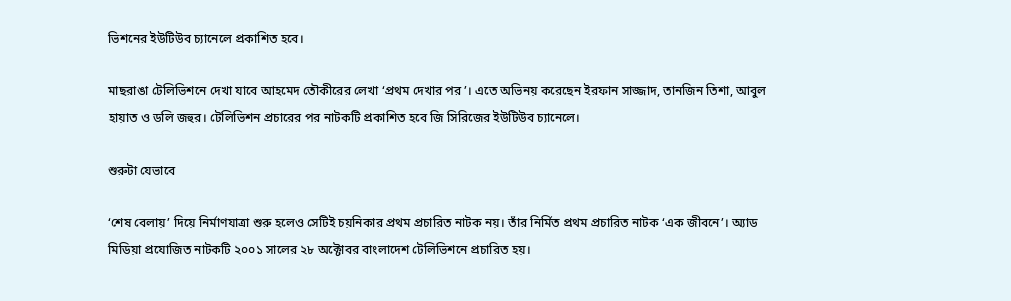ভিশনের ইউটিউব চ্যানেলে প্রকাশিত হবে।

মাছরাঙা টেলিভিশনে দেখা যাবে আহমেদ তৌকীরের লেখা ‘প্রথম দেখার পর’। এতে অভিনয় করেছেন ইরফান সাজ্জাদ, তানজিন তিশা, আবুল হায়াত ও ডলি জহুর। টেলিভিশন প্রচারের পর নাটকটি প্রকাশিত হবে জি সিরিজের ইউটিউব চ্যানেলে।

শুরুটা যেভাবে

‘শেষ বেলায়’ দিয়ে নির্মাণযাত্রা শুরু হলেও সেটিই চয়নিকার প্রথম প্রচারিত নাটক নয়। তাঁর নির্মিত প্রথম প্রচারিত নাটক ‘এক জীবনে’। অ্যাড মিডিয়া প্রযোজিত নাটকটি ২০০১ সালের ২৮ অক্টোবর বাংলাদেশ টেলিভিশনে প্রচারিত হয়।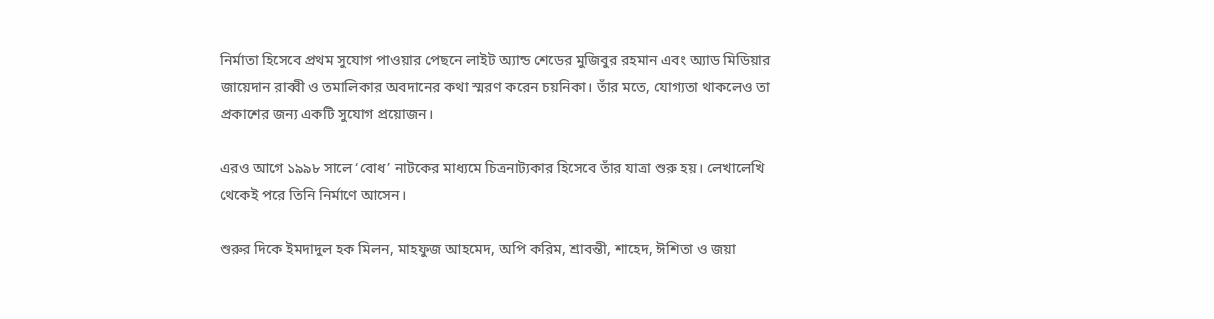নির্মাতা হিসেবে প্রথম সুযোগ পাওয়ার পেছনে লাইট অ্যান্ড শেডের মুজিবুর রহমান এবং অ্যাড মিডিয়ার জায়েদান রাব্বী ও তমালিকার অবদানের কথা স্মরণ করেন চয়নিকা। তাঁর মতে, যোগ্যতা থাকলেও তা প্রকাশের জন্য একটি সুযোগ প্রয়োজন।

এরও আগে ১৯৯৮ সালে ‘বোধ’ নাটকের মাধ্যমে চিত্রনাট্যকার হিসেবে তাঁর যাত্রা শুরু হয়। লেখালেখি থেকেই পরে তিনি নির্মাণে আসেন।

শুরুর দিকে ইমদাদুল হক মিলন, মাহফুজ আহমেদ, অপি করিম, শ্রাবন্তী, শাহেদ, ঈশিতা ও জয়া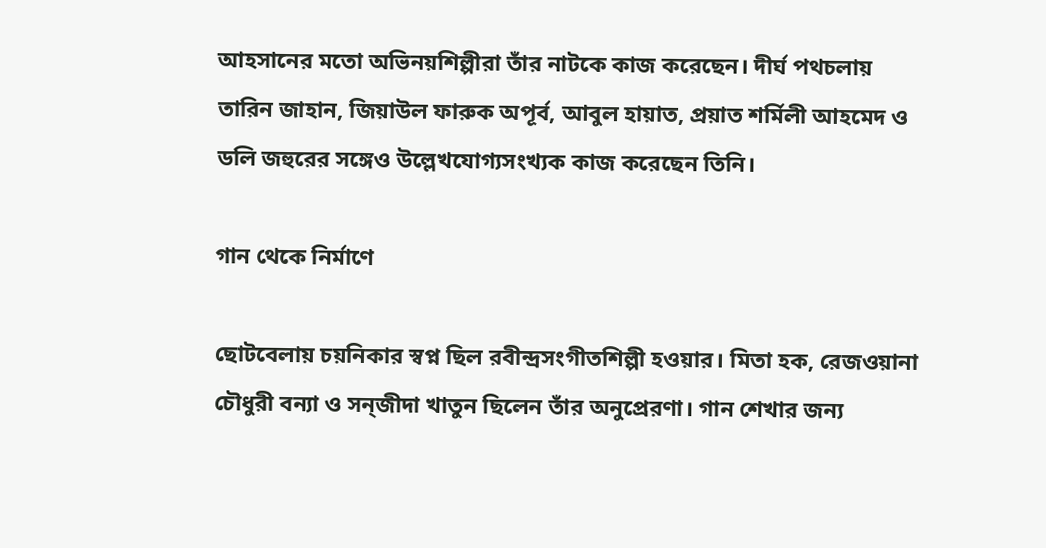আহসানের মতো অভিনয়শিল্পীরা তাঁর নাটকে কাজ করেছেন। দীর্ঘ পথচলায় তারিন জাহান, জিয়াউল ফারুক অপূর্ব, আবুল হায়াত, প্রয়াত শর্মিলী আহমেদ ও ডলি জহুরের সঙ্গেও উল্লেখযোগ্যসংখ্যক কাজ করেছেন তিনি।

গান থেকে নির্মাণে

ছোটবেলায় চয়নিকার স্বপ্ন ছিল রবীন্দ্রসংগীতশিল্পী হওয়ার। মিতা হক, রেজওয়ানা চৌধুরী বন্যা ও সন্‌জীদা খাতুন ছিলেন তাঁর অনুপ্রেরণা। গান শেখার জন্য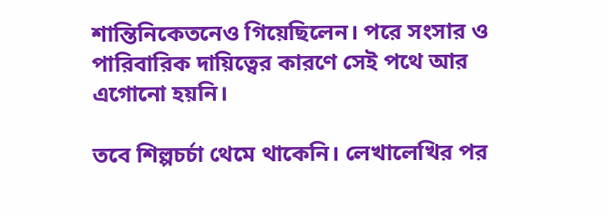শান্তিনিকেতনেও গিয়েছিলেন। পরে সংসার ও পারিবারিক দায়িত্বের কারণে সেই পথে আর এগোনো হয়নি।

তবে শিল্পচর্চা থেমে থাকেনি। লেখালেখির পর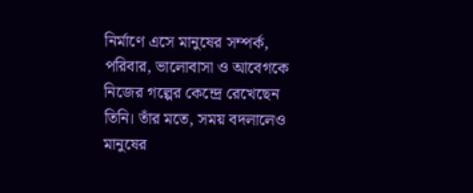নির্মাণে এসে মানুষের সম্পর্ক, পরিবার, ভালোবাসা ও আবেগকে নিজের গল্পের কেন্দ্রে রেখেছেন তিনি। তাঁর মতে, সময় বদলালেও মানুষের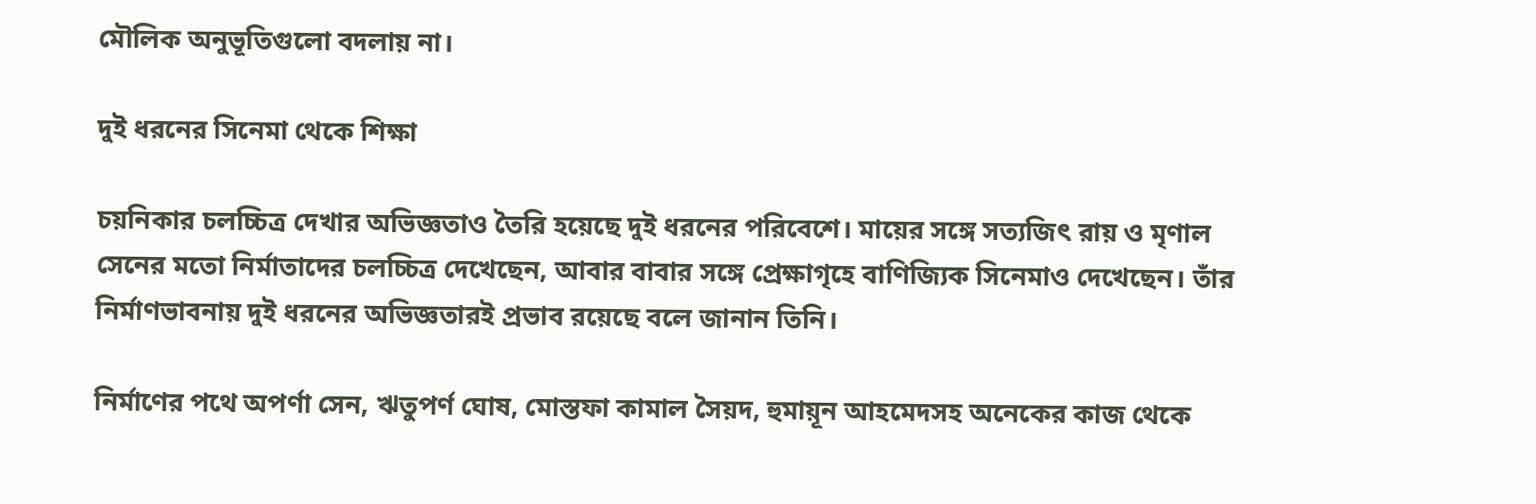মৌলিক অনুভূতিগুলো বদলায় না।

দুই ধরনের সিনেমা থেকে শিক্ষা

চয়নিকার চলচ্চিত্র দেখার অভিজ্ঞতাও তৈরি হয়েছে দুই ধরনের পরিবেশে। মায়ের সঙ্গে সত্যজিৎ রায় ও মৃণাল সেনের মতো নির্মাতাদের চলচ্চিত্র দেখেছেন, আবার বাবার সঙ্গে প্রেক্ষাগৃহে বাণিজ্যিক সিনেমাও দেখেছেন। তাঁর নির্মাণভাবনায় দুই ধরনের অভিজ্ঞতারই প্রভাব রয়েছে বলে জানান তিনি।

নির্মাণের পথে অপর্ণা সেন, ঋতুপর্ণ ঘোষ, মোস্তফা কামাল সৈয়দ, হুমায়ূন আহমেদসহ অনেকের কাজ থেকে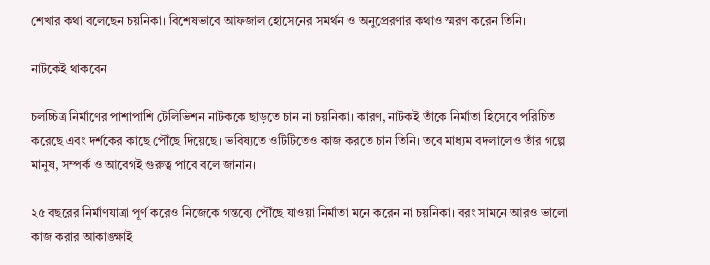শেখার কথা বলেছেন চয়নিকা। বিশেষভাবে আফজাল হোসেনের সমর্থন ও অনুপ্রেরণার কথাও স্মরণ করেন তিনি।

নাটকেই থাকবেন

চলচ্চিত্র নির্মাণের পাশাপাশি টেলিভিশন নাটককে ছাড়তে চান না চয়নিকা। কারণ, নাটকই তাঁকে নির্মাতা হিসেবে পরিচিত করেছে এবং দর্শকের কাছে পৌঁছে দিয়েছে। ভবিষ্যতে ওটিটিতেও কাজ করতে চান তিনি। তবে মাধ্যম বদলালেও তাঁর গল্পে মানুষ, সম্পর্ক ও আবেগই গুরুত্ব পাবে বলে জানান।

২৫ বছরের নির্মাণযাত্রা পূর্ণ করেও নিজেকে গন্তব্যে পৌঁছে যাওয়া নির্মাতা মনে করেন না চয়নিকা। বরং সামনে আরও ভালো কাজ করার আকাঙ্ক্ষাই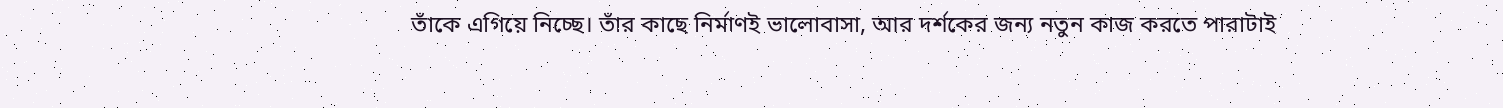তাঁকে এগিয়ে নিচ্ছে। তাঁর কাছে নির্মাণই ভালোবাসা, আর দর্শকের জন্য নতুন কাজ করতে পারাটাই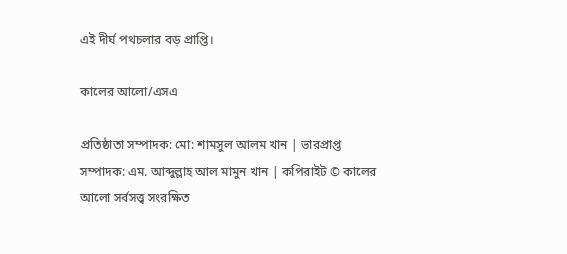এই দীর্ঘ পথচলার বড় প্রাপ্তি।

কালের আলো/এসএ

প্রতিষ্ঠাতা সম্পাদক: মো: শামসুল আলম খান | ভারপ্রাপ্ত সম্পাদক: এম. আব্দুল্লাহ আল মামুন খান | কপিরাইট © কালের আলো সর্বসত্ত্ব সংরক্ষিত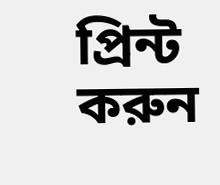প্রিন্ট করুন